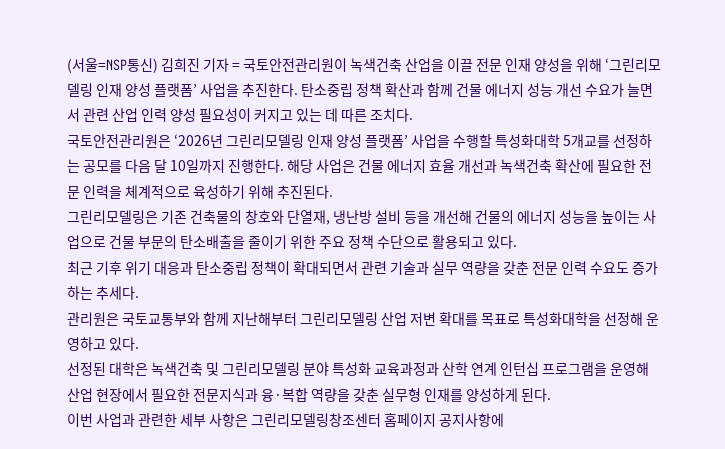(서울=NSP통신) 김희진 기자 = 국토안전관리원이 녹색건축 산업을 이끌 전문 인재 양성을 위해 ‘그린리모델링 인재 양성 플랫폼’ 사업을 추진한다. 탄소중립 정책 확산과 함께 건물 에너지 성능 개선 수요가 늘면서 관련 산업 인력 양성 필요성이 커지고 있는 데 따른 조치다.
국토안전관리원은 ‘2026년 그린리모델링 인재 양성 플랫폼’ 사업을 수행할 특성화대학 5개교를 선정하는 공모를 다음 달 10일까지 진행한다. 해당 사업은 건물 에너지 효율 개선과 녹색건축 확산에 필요한 전문 인력을 체계적으로 육성하기 위해 추진된다.
그린리모델링은 기존 건축물의 창호와 단열재, 냉난방 설비 등을 개선해 건물의 에너지 성능을 높이는 사업으로 건물 부문의 탄소배출을 줄이기 위한 주요 정책 수단으로 활용되고 있다.
최근 기후 위기 대응과 탄소중립 정책이 확대되면서 관련 기술과 실무 역량을 갖춘 전문 인력 수요도 증가하는 추세다.
관리원은 국토교통부와 함께 지난해부터 그린리모델링 산업 저변 확대를 목표로 특성화대학을 선정해 운영하고 있다.
선정된 대학은 녹색건축 및 그린리모델링 분야 특성화 교육과정과 산학 연계 인턴십 프로그램을 운영해 산업 현장에서 필요한 전문지식과 융·복합 역량을 갖춘 실무형 인재를 양성하게 된다.
이번 사업과 관련한 세부 사항은 그린리모델링창조센터 홈페이지 공지사항에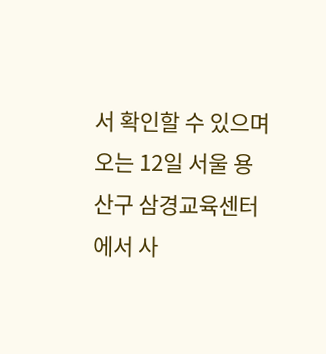서 확인할 수 있으며 오는 12일 서울 용산구 삼경교육센터에서 사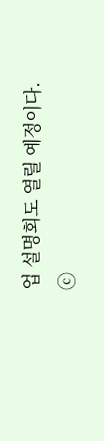업 설명회도 열릴 예정이다.
ⓒ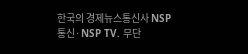한국의 경제뉴스통신사 NSP통신·NSP TV. 무단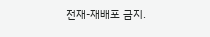전재-재배포 금지.